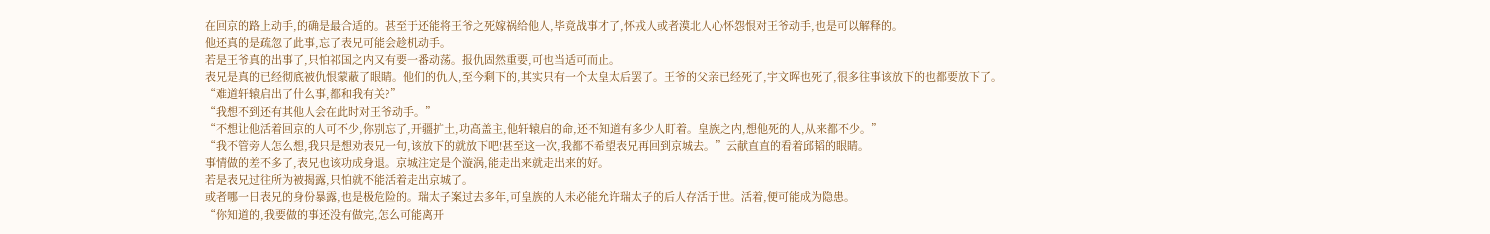在回京的路上动手,的确是最合适的。甚至于还能将王爷之死嫁祸给他人,毕竟战事才了,怀戎人或者漠北人心怀怨恨对王爷动手,也是可以解释的。
他还真的是疏忽了此事,忘了表兄可能会趁机动手。
若是王爷真的出事了,只怕祁国之内又有要一番动荡。报仇固然重要,可也当适可而止。
表兄是真的已经彻底被仇恨蒙蔽了眼睛。他们的仇人,至今剩下的,其实只有一个太皇太后罢了。王爷的父亲已经死了,宇文晖也死了,很多往事该放下的也都要放下了。
“难道轩辕启出了什么事,都和我有关?”
“我想不到还有其他人会在此时对王爷动手。”
“不想让他活着回京的人可不少,你别忘了,开疆扩土,功高盖主,他轩辕启的命,还不知道有多少人盯着。皇族之内,想他死的人,从来都不少。”
“我不管旁人怎么想,我只是想劝表兄一句,该放下的就放下吧!甚至这一次,我都不希望表兄再回到京城去。”云献直直的看着邱韬的眼睛。
事情做的差不多了,表兄也该功成身退。京城注定是个漩涡,能走出来就走出来的好。
若是表兄过往所为被揭露,只怕就不能活着走出京城了。
或者哪一日表兄的身份暴露,也是极危险的。瑞太子案过去多年,可皇族的人未必能允许瑞太子的后人存活于世。活着,便可能成为隐患。
“你知道的,我要做的事还没有做完,怎么可能离开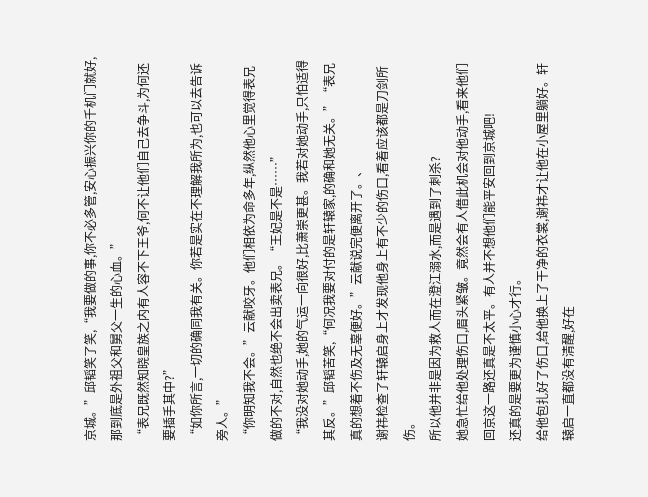京城。”邱韬笑了笑,“我要做的事,你不必多管,安心振兴你的千机门就好,那到底是外祖父和舅父一生的心血。”
“表兄既然知晓皇族之内有人容不下王爷,何不让他们自己去争斗,为何还要插手其中?”
“如你所言,一切的确同我有关。你若是实在不理解我所为,也可以去告诉旁人。”
“你明知我不会。”云献咬牙。他们相依为命多年,纵然他心里觉得表兄做的不对,自然也绝不会出卖表兄。“王妃是不是……”
“我没对她动手,她的气运一向很好,比萧崇更甚。我若对她动手,只怕适得其反。”邱韬苦笑,“何况我要对付的是轩辕家,的确和她无关。”“表兄真的想着不伤及无辜便好。”云献说完便离开了。、
谢祎检查了轩辕启身上才发现他身上有不少的伤口,看着应该都是刀剑所伤。
所以他并非是因为救人而在澄江溺水,而是遇到了刺杀?
她急忙给他处理伤口,眉头紧皱。竟然会有人借此机会对他动手,看来他们回京这一路还真是不太平。有人并不想他们能平安回到京城吧!
还真的是要更为谨慎小心才行。
给他包扎好了伤口,给他换上了干净的衣裳,谢祎才让他在小屋里躺好。轩辕启一直都没有清醒,好在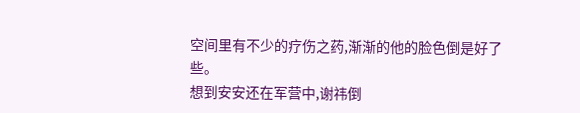空间里有不少的疗伤之药,渐渐的他的脸色倒是好了些。
想到安安还在军营中,谢祎倒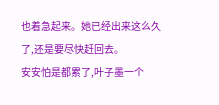也着急起来。她已经出来这么久了,还是要尽快赶回去。
安安怕是都累了,叶子墨一个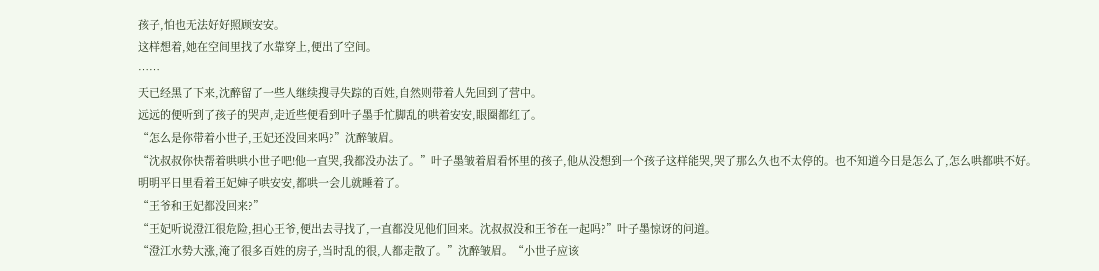孩子,怕也无法好好照顾安安。
这样想着,她在空间里找了水靠穿上,便出了空间。
……
天已经黑了下来,沈醉留了一些人继续搜寻失踪的百姓,自然则带着人先回到了营中。
远远的便听到了孩子的哭声,走近些便看到叶子墨手忙脚乱的哄着安安,眼圈都红了。
“怎么是你带着小世子,王妃还没回来吗?”沈醉皱眉。
“沈叔叔你快帮着哄哄小世子吧!他一直哭,我都没办法了。”叶子墨皱着眉看怀里的孩子,他从没想到一个孩子这样能哭,哭了那么久也不太停的。也不知道今日是怎么了,怎么哄都哄不好。
明明平日里看着王妃婶子哄安安,都哄一会儿就睡着了。
“王爷和王妃都没回来?”
“王妃听说澄江很危险,担心王爷,便出去寻找了,一直都没见他们回来。沈叔叔没和王爷在一起吗?”叶子墨惊讶的问道。
“澄江水势大涨,淹了很多百姓的房子,当时乱的很,人都走散了。”沈醉皱眉。“小世子应该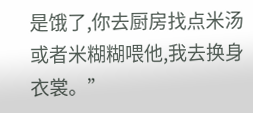是饿了,你去厨房找点米汤或者米糊糊喂他,我去换身衣裳。”